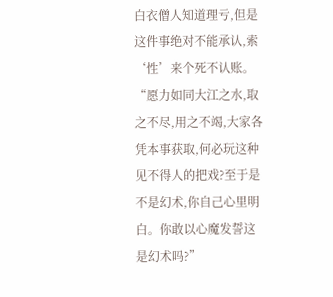白衣僧人知道理亏,但是这件事绝对不能承认,索‘性’来个死不认账。
“愿力如同大江之水,取之不尽,用之不竭,大家各凭本事获取,何必玩这种见不得人的把戏?至于是不是幻术,你自己心里明白。你敢以心魔发誓这是幻术吗?”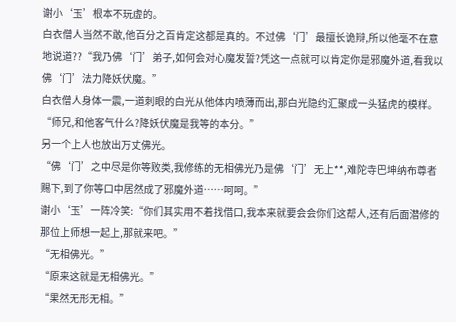谢小‘玉’根本不玩虚的。
白衣僧人当然不敢,他百分之百肯定这都是真的。不过佛‘门’最擅长诡辩,所以他毫不在意地说道??“我乃佛‘门’弟子,如何会对心魔发誓?凭这一点就可以肯定你是邪魔外道,看我以佛‘门’法力降妖伏魔。”
白衣僧人身体一震,一道刺眼的白光从他体内喷薄而出,那白光隐约汇聚成一头猛虎的模样。
“师兄,和他客气什么?降妖伏魔是我等的本分。”
另一个上人也放出万丈佛光。
“佛‘门’之中尽是你等败类,我修练的无相佛光乃是佛‘门’无上**,难陀寺巴坤纳布尊者赐下,到了你等口中居然成了邪魔外道……呵呵。”
谢小‘玉’一阵冷笑:“你们其实用不着找借口,我本来就要会会你们这帮人,还有后面潜修的那位上师想一起上,那就来吧。”
“无相佛光。”
“原来这就是无相佛光。”
“果然无形无相。”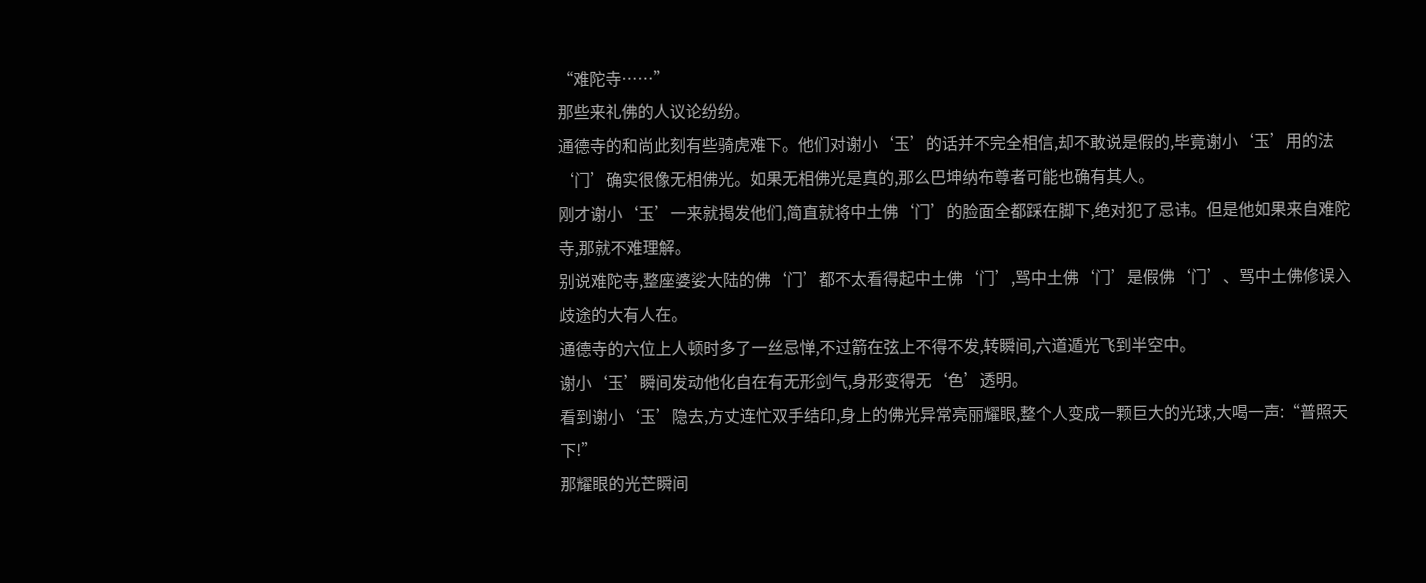“难陀寺……”
那些来礼佛的人议论纷纷。
通德寺的和尚此刻有些骑虎难下。他们对谢小‘玉’的话并不完全相信,却不敢说是假的,毕竟谢小‘玉’用的法‘门’确实很像无相佛光。如果无相佛光是真的,那么巴坤纳布尊者可能也确有其人。
刚才谢小‘玉’一来就揭发他们,简直就将中土佛‘门’的脸面全都踩在脚下,绝对犯了忌讳。但是他如果来自难陀寺,那就不难理解。
别说难陀寺,整座婆娑大陆的佛‘门’都不太看得起中土佛‘门’,骂中土佛‘门’是假佛‘门’、骂中土佛修误入歧途的大有人在。
通德寺的六位上人顿时多了一丝忌惮,不过箭在弦上不得不发,转瞬间,六道遁光飞到半空中。
谢小‘玉’瞬间发动他化自在有无形剑气,身形变得无‘色’透明。
看到谢小‘玉’隐去,方丈连忙双手结印,身上的佛光异常亮丽耀眼,整个人变成一颗巨大的光球,大喝一声:“普照天下!”
那耀眼的光芒瞬间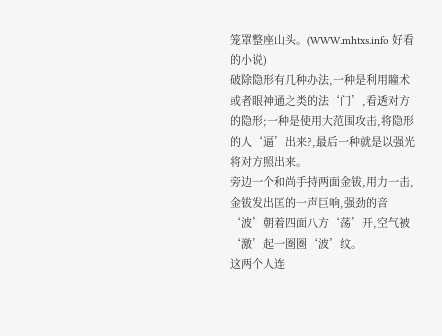笼罩整座山头。(WWW.mhtxs.info 好看的小说)
破除隐形有几种办法,一种是利用瞳术或者眼神通之类的法‘门’,看透对方的隐形;一种是使用大范围攻击,将隐形的人‘逼’出来?,最后一种就是以强光将对方照出来。
旁边一个和尚手持两面金钹,用力一击,金钹发出匡的一声巨响,强劲的音‘波’朝着四面八方‘荡’开,空气被‘激’起一圏圏‘波’纹。
这两个人连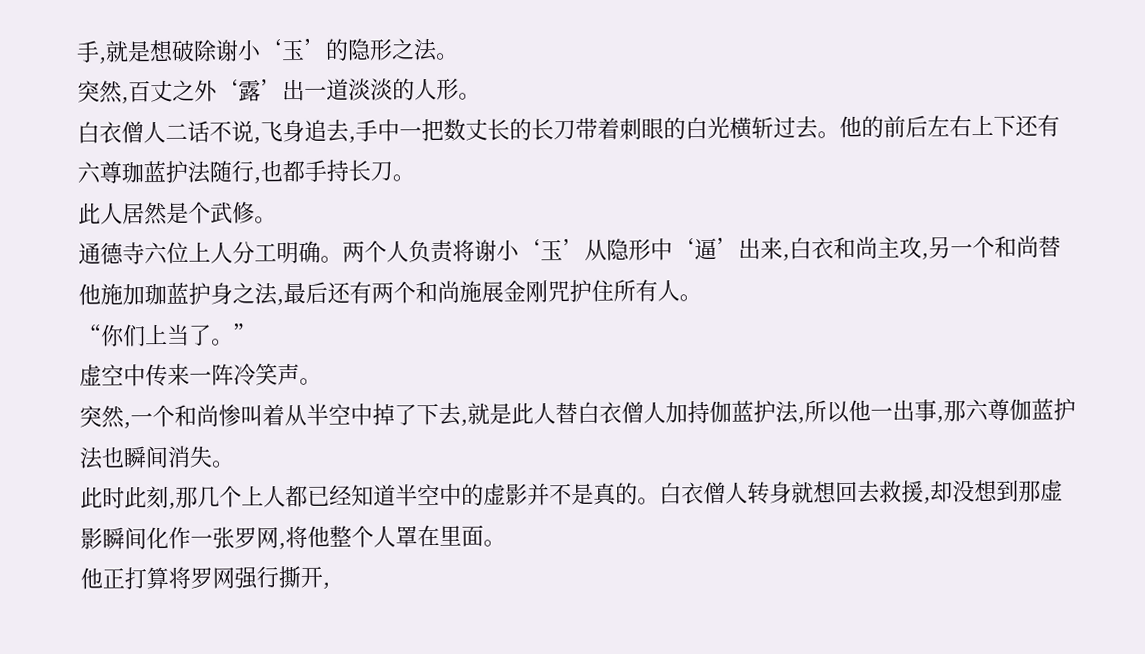手,就是想破除谢小‘玉’的隐形之法。
突然,百丈之外‘露’出一道淡淡的人形。
白衣僧人二话不说,飞身追去,手中一把数丈长的长刀带着刺眼的白光横斩过去。他的前后左右上下还有六尊珈蓝护法随行,也都手持长刀。
此人居然是个武修。
通德寺六位上人分工明确。两个人负责将谢小‘玉’从隐形中‘逼’出来,白衣和尚主攻,另一个和尚替他施加珈蓝护身之法,最后还有两个和尚施展金刚咒护住所有人。
“你们上当了。”
虚空中传来一阵冷笑声。
突然,一个和尚惨叫着从半空中掉了下去,就是此人替白衣僧人加持伽蓝护法,所以他一出事,那六尊伽蓝护法也瞬间消失。
此时此刻,那几个上人都已经知道半空中的虚影并不是真的。白衣僧人转身就想回去救援,却没想到那虚影瞬间化作一张罗网,将他整个人罩在里面。
他正打算将罗网强行撕开,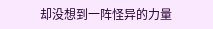却没想到一阵怪异的力量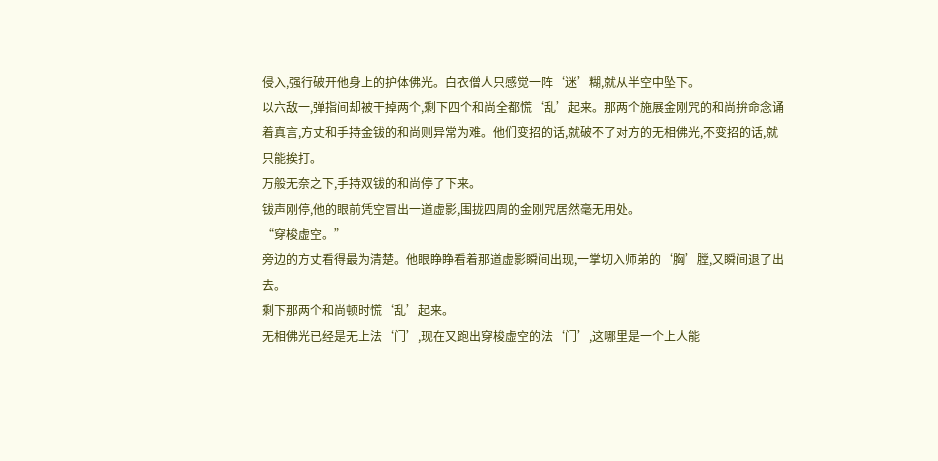侵入,强行破开他身上的护体佛光。白衣僧人只感觉一阵‘迷’糊,就从半空中坠下。
以六敌一,弹指间却被干掉两个,剩下四个和尚全都慌‘乱’起来。那两个施展金刚咒的和尚拚命念诵着真言,方丈和手持金钹的和尚则异常为难。他们变招的话,就破不了对方的无相佛光,不变招的话,就只能挨打。
万般无奈之下,手持双钹的和尚停了下来。
钹声刚停,他的眼前凭空冒出一道虚影,围拢四周的金刚咒居然毫无用处。
“穿梭虚空。”
旁边的方丈看得最为清楚。他眼睁睁看着那道虚影瞬间出现,一掌切入师弟的‘胸’膛,又瞬间退了出去。
剩下那两个和尚顿时慌‘乱’起来。
无相佛光已经是无上法‘门’,现在又跑出穿梭虚空的法‘门’,这哪里是一个上人能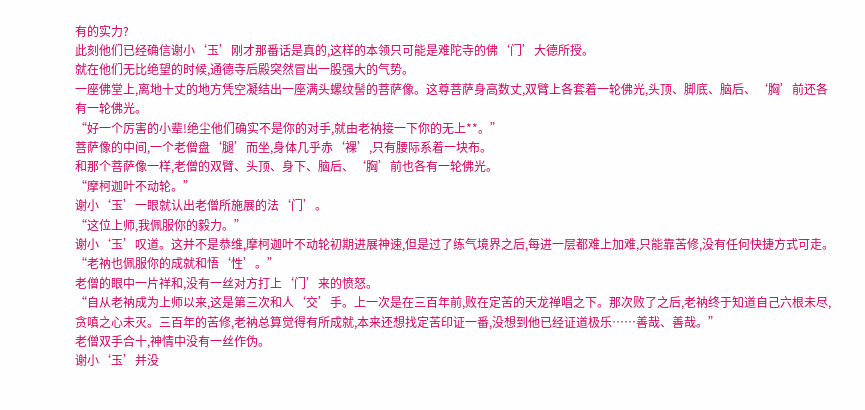有的实力?
此刻他们已经确信谢小‘玉’刚才那番话是真的,这样的本领只可能是难陀寺的佛‘门’大德所授。
就在他们无比绝望的时候,通德寺后殿突然冒出一股强大的气势。
一座佛堂上,离地十丈的地方凭空凝结出一座满头螺纹髻的菩萨像。这尊菩萨身高数丈,双臂上各套着一轮佛光,头顶、脚底、脑后、‘胸’前还各有一轮佛光。
“好一个厉害的小辈!绝尘他们确实不是你的对手,就由老衲接一下你的无上**。”
菩萨像的中间,一个老僧盘‘腿’而坐,身体几乎赤‘裸’,只有腰际系着一块布。
和那个菩萨像一样,老僧的双臂、头顶、身下、脑后、‘胸’前也各有一轮佛光。
“摩柯迦叶不动轮。”
谢小‘玉’一眼就认出老僧所施展的法‘门’。
“这位上师,我佩服你的毅力。”
谢小‘玉’叹道。这并不是恭维,摩柯迦叶不动轮初期进展神速,但是过了练气境界之后,每进一层都难上加难,只能靠苦修,没有任何快捷方式可走。
“老衲也佩服你的成就和悟‘性’。”
老僧的眼中一片祥和,没有一丝对方打上‘门’来的愤怒。
“自从老衲成为上师以来,这是第三次和人‘交’手。上一次是在三百年前,败在定苦的天龙禅唱之下。那次败了之后,老衲终于知道自己六根未尽,贪嗔之心未灭。三百年的苦修,老衲总算觉得有所成就,本来还想找定苦印证一番,没想到他已经证道极乐……善哉、善哉。”
老僧双手合十,神情中没有一丝作伪。
谢小‘玉’并没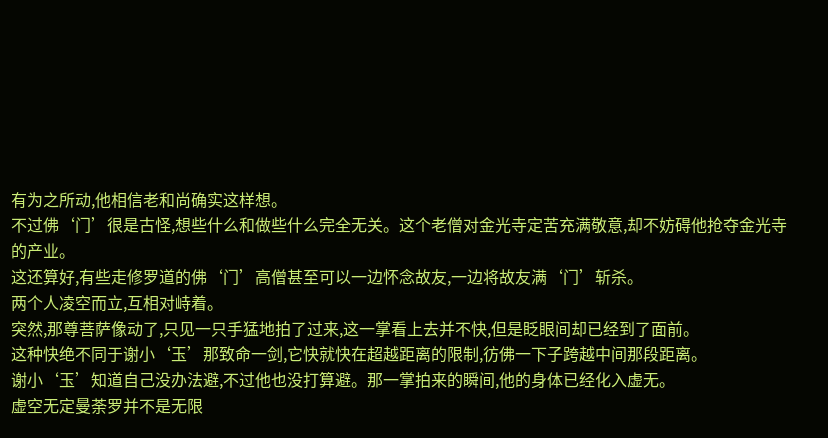有为之所动,他相信老和尚确实这样想。
不过佛‘门’很是古怪,想些什么和做些什么完全无关。这个老僧对金光寺定苦充满敬意,却不妨碍他抢夺金光寺的产业。
这还算好,有些走修罗道的佛‘门’高僧甚至可以一边怀念故友,一边将故友满‘门’斩杀。
两个人凌空而立,互相对峙着。
突然,那尊菩萨像动了,只见一只手猛地拍了过来,这一掌看上去并不快,但是眨眼间却已经到了面前。
这种快绝不同于谢小‘玉’那致命一剑,它快就快在超越距离的限制,彷佛一下子跨越中间那段距离。
谢小‘玉’知道自己没办法避,不过他也没打算避。那一掌拍来的瞬间,他的身体已经化入虚无。
虚空无定曼荼罗并不是无限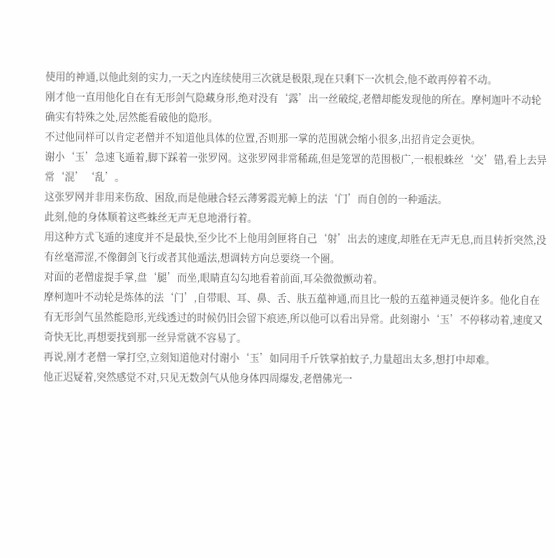使用的神通,以他此刻的实力,一天之内连续使用三次就是极限,现在只剩下一次机会,他不敢再停着不动。
刚才他一直用他化自在有无形剑气隐藏身形,绝对没有‘露’出一丝破绽,老僧却能发现他的所在。摩柯迦叶不动轮确实有特殊之处,居然能看破他的隐形。
不过他同样可以肯定老僧并不知道他具体的位置,否则那一掌的范围就会缩小很多,出招肯定会更快。
谢小‘玉’急速飞遁着,脚下踩着一张罗网。这张罗网非常稀疏,但是笼罩的范围极广,一根根蛛丝‘交’错,看上去异常‘混’‘乱’。
这张罗网并非用来伤敌、困敌,而是他融合轻云薄雾霞光幛上的法‘门’而自创的一种遁法。
此刻,他的身体顺着这些蛛丝无声无息地滑行着。
用这种方式飞遁的速度并不是最快,至少比不上他用剑匣将自己‘射’出去的速度,却胜在无声无息,而且转折突然,没有丝毫滞涩,不像御剑飞行或者其他遁法,想调转方向总要绕一个圏。
对面的老僧虚提手掌,盘‘腿’而坐,眼睛直勾勾地看着前面,耳朵微微颤动着。
摩柯迦叶不动轮是炼体的法‘门’,自带眼、耳、鼻、舌、肤五蕴神通,而且比一般的五蕴神通灵便许多。他化自在有无形剑气虽然能隐形,光线透过的时候仍旧会留下痕迹,所以他可以看出异常。此刻谢小‘玉’不停移动着,速度又奇快无比,再想要找到那一丝异常就不容易了。
再说,刚才老僧一掌打空,立刻知道他对付谢小‘玉’如同用千斤铁掌拍蚊子,力量超出太多,想打中却难。
他正迟疑着,突然感觉不对,只见无数剑气从他身体四周爆发,老僧佛光一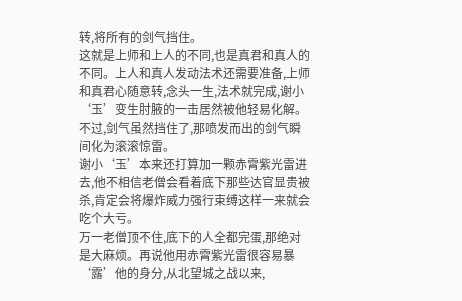转,将所有的剑气挡住。
这就是上师和上人的不同,也是真君和真人的不同。上人和真人发动法术还需要准备,上师和真君心随意转,念头一生,法术就完成,谢小‘玉’变生肘腋的一击居然被他轻易化解。
不过,剑气虽然挡住了,那喷发而出的剑气瞬间化为滚滚惊雷。
谢小‘玉’本来还打算加一颗赤霄紫光雷进去,他不相信老僧会看着底下那些达官显贵被杀,肯定会将爆炸威力强行束缚这样一来就会吃个大亏。
万一老僧顶不住,底下的人全都完蛋,那绝对是大麻烦。再说他用赤霄紫光雷很容易暴‘露’他的身分,从北望城之战以来,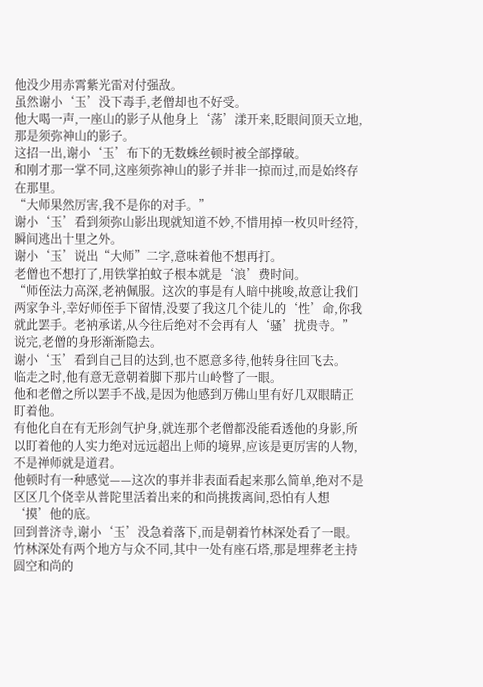他没少用赤霄紫光雷对付强敌。
虽然谢小‘玉’没下毒手,老僧却也不好受。
他大喝一声,一座山的影子从他身上‘荡’漾开来,眨眼间顶天立地,那是须弥神山的影子。
这招一出,谢小‘玉’布下的无数蛛丝顿时被全部撑破。
和刚才那一掌不同,这座须弥神山的影子并非一掠而过,而是始终存在那里。
“大师果然厉害,我不是你的对手。”
谢小‘玉’看到须弥山影出现就知道不妙,不惜用掉一枚贝叶经符,瞬间逃出十里之外。
谢小‘玉’说出“大师”二字,意味着他不想再打。
老僧也不想打了,用铁掌拍蚊子根本就是‘浪’费时间。
“师侄法力高深,老衲佩服。这次的事是有人暗中挑唆,故意让我们两家争斗,幸好师侄手下留情,没要了我这几个徒儿的‘性’命,你我就此罢手。老衲承诺,从今往后绝对不会再有人‘骚’扰贵寺。”
说完,老僧的身形渐渐隐去。
谢小‘玉’看到自己目的达到,也不愿意多待,他转身往回飞去。
临走之时,他有意无意朝着脚下那片山岭瞥了一眼。
他和老僧之所以罢手不战,是因为他感到万佛山里有好几双眼睛正盯着他。
有他化自在有无形剑气护身,就连那个老僧都没能看透他的身影,所以盯着他的人实力绝对远远超出上师的境界,应该是更厉害的人物,不是禅师就是道君。
他顿时有一种感觉——这次的事并非表面看起来那么简单,绝对不是区区几个侥幸从普陀里活着出来的和尚挑拨离间,恐怕有人想‘摸’他的底。
回到普济寺,谢小‘玉’没急着落下,而是朝着竹林深处看了一眼。
竹林深处有两个地方与众不同,其中一处有座石塔,那是埋葬老主持圆空和尚的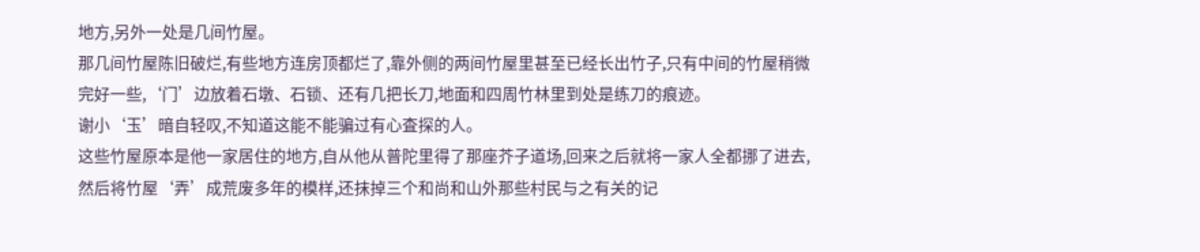地方,另外一处是几间竹屋。
那几间竹屋陈旧破烂,有些地方连房顶都烂了,靠外侧的两间竹屋里甚至已经长出竹子,只有中间的竹屋稍微完好一些,‘门’边放着石墩、石锁、还有几把长刀,地面和四周竹林里到处是练刀的痕迹。
谢小‘玉’暗自轻叹,不知道这能不能骗过有心査探的人。
这些竹屋原本是他一家居住的地方,自从他从普陀里得了那座芥子道场,回来之后就将一家人全都挪了进去,然后将竹屋‘弄’成荒废多年的模样,还抹掉三个和尚和山外那些村民与之有关的记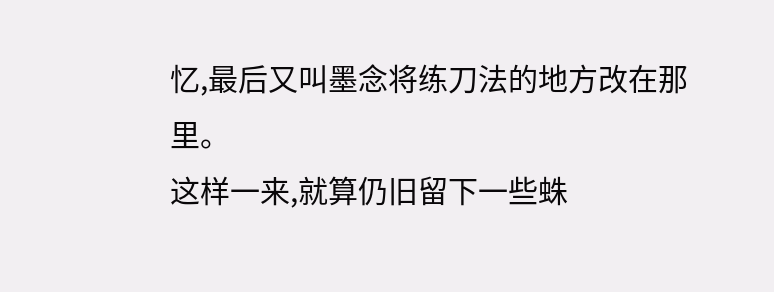忆,最后又叫墨念将练刀法的地方改在那里。
这样一来,就算仍旧留下一些蛛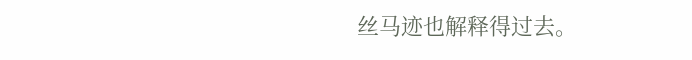丝马迹也解释得过去。